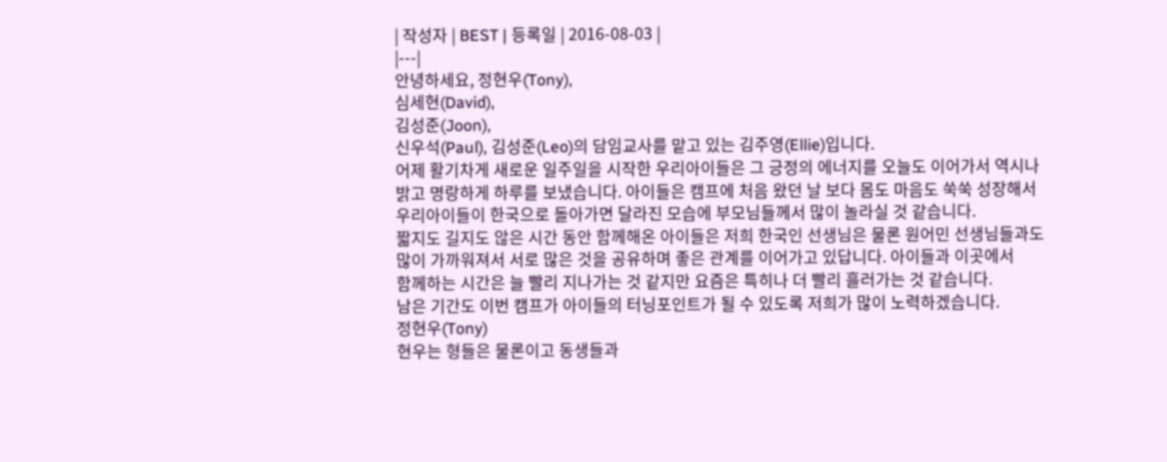| 작성자 | BEST | 등록일 | 2016-08-03 |
|---|
안녕하세요, 정현우(Tony),
심세현(David),
김성준(Joon),
신우석(Paul), 김성준(Leo)의 담임교사를 맡고 있는 김주영(Ellie)입니다.
어제 활기차게 새로운 일주일을 시작한 우리아이들은 그 긍정의 에너지를 오늘도 이어가서 역시나
밝고 명랑하게 하루를 보냈습니다. 아이들은 캠프에 처음 왔던 날 보다 몸도 마음도 쑥쑥 성장해서
우리아이들이 한국으로 돌아가면 달라진 모습에 부모님들께서 많이 놀라실 것 같습니다.
짧지도 길지도 않은 시간 동안 함께해온 아이들은 저희 한국인 선생님은 물론 원어민 선생님들과도
많이 가까워져서 서로 많은 것을 공유하며 좋은 관계를 이어가고 있답니다. 아이들과 이곳에서
함께하는 시간은 늘 빨리 지나가는 것 같지만 요즘은 특히나 더 빨리 흘러가는 것 같습니다.
남은 기간도 이번 캠프가 아이들의 터닝포인트가 될 수 있도록 저희가 많이 노력하겠습니다.
정현우(Tony)
현우는 형들은 물론이고 동생들과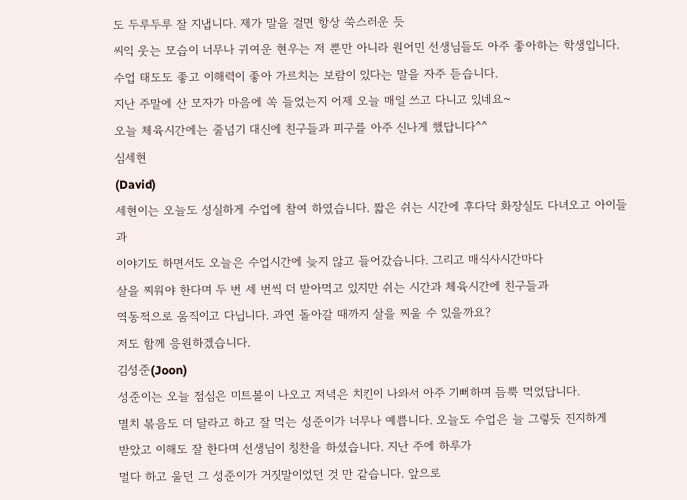도 두루두루 잘 지냅니다. 제가 말을 걸면 항상 쑥스러운 듯
씨익 웃는 모습이 너무나 귀여운 현우는 저 뿐만 아니라 원어민 선생님들도 아주 좋아하는 학생입니다.
수업 태도도 좋고 이해력이 좋아 가르치는 보람이 있다는 말을 자주 듣습니다.
지난 주말에 산 모자가 마음에 쏙 들었는지 어제 오늘 매일 쓰고 다니고 있네요~
오늘 체육시간에는 줄넘기 대신에 친구들과 피구를 아주 신나게 했답니다^^
심세현
(David)
세현이는 오늘도 성실하게 수업에 참여 하였습니다. 짧은 쉬는 시간에 후다닥 화장실도 다녀오고 아이들과
이야기도 하면서도 오늘은 수업시간에 늦지 않고 들어갔습니다. 그리고 매식사시간마다
살을 찌워야 한다며 두 번 세 번씩 더 받아먹고 있지만 쉬는 시간과 체육시간에 친구들과
역동적으로 움직이고 다닙니다. 과연 돌아갈 때까지 살을 찌울 수 있을까요?
저도 함께 응원하겠습니다.
김성준(Joon)
성준이는 오늘 점심은 미트볼이 나오고 저녁은 치킨이 나와서 아주 기뻐하며 듬뿍 먹었답니다.
멸치 볶음도 더 달라고 하고 잘 먹는 성준이가 너무나 예쁩니다. 오늘도 수업은 늘 그렇듯 진지하게
받았고 이해도 잘 한다며 선생님이 칭찬을 하셨습니다. 지난 주에 하루가
멀다 하고 울던 그 성준이가 거짓말이었던 것 만 같습니다. 앞으로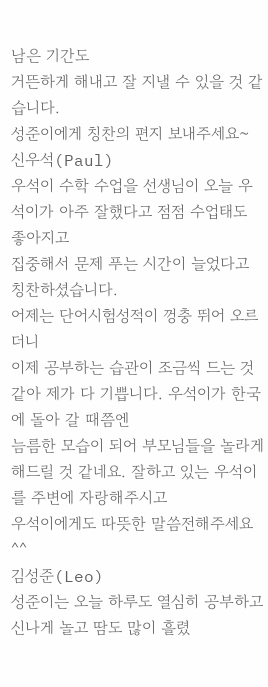남은 기간도
거뜬하게 해내고 잘 지낼 수 있을 것 같습니다.
성준이에게 칭찬의 편지 보내주세요~
신우석(Paul)
우석이 수학 수업을 선생님이 오늘 우석이가 아주 잘했다고 점점 수업태도 좋아지고
집중해서 문제 푸는 시간이 늘었다고 칭찬하셨습니다.
어제는 단어시험성적이 껑충 뛰어 오르더니
이제 공부하는 습관이 조금씩 드는 것 같아 제가 다 기쁩니다. 우석이가 한국에 돌아 갈 때쯤엔
늠름한 모습이 되어 부모님들을 놀라게 해드릴 것 같네요. 잘하고 있는 우석이를 주변에 자랑해주시고
우석이에게도 따뜻한 말씀전해주세요^^
김성준(Leo)
성준이는 오늘 하루도 열심히 공부하고 신나게 놀고 땀도 많이 흘렸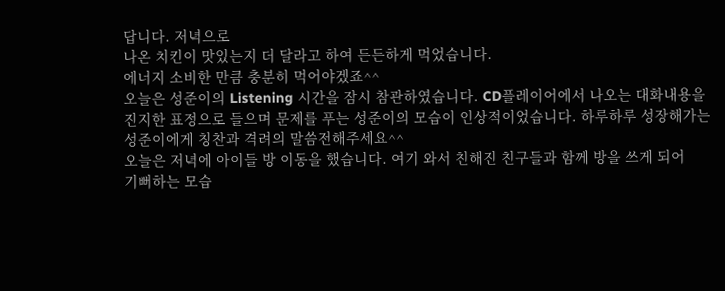답니다. 저녁으로
나온 치킨이 맛있는지 더 달라고 하여 든든하게 먹었습니다.
에너지 소비한 만큼 충분히 먹어야겠죠^^
오늘은 성준이의 Listening 시간을 잠시 참관하였습니다. CD플레이어에서 나오는 대화내용을
진지한 표정으로 들으며 문제를 푸는 성준이의 모습이 인상적이었습니다. 하루하루 성장해가는
성준이에게 칭찬과 격려의 말씀전해주세요^^
오늘은 저녁에 아이들 방 이동을 했습니다. 여기 와서 친해진 친구들과 함께 방을 쓰게 되어
기뻐하는 모습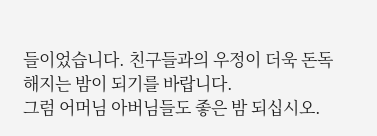들이었습니다. 친구들과의 우정이 더욱 돈독해지는 밤이 되기를 바랍니다.
그럼 어머님 아버님들도 좋은 밤 되십시오.